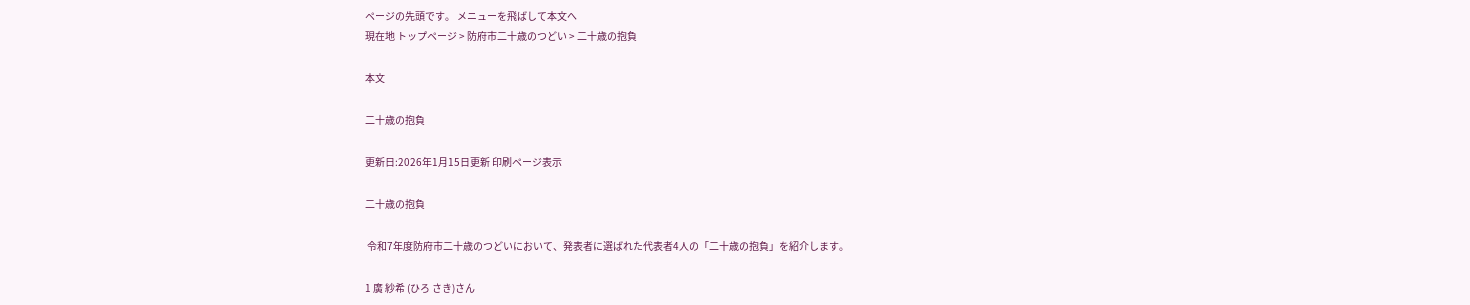ページの先頭です。 メニューを飛ばして本文へ
現在地 トップページ > 防府市二十歳のつどい > 二十歳の抱負

本文

二十歳の抱負

更新日:2026年1月15日更新 印刷ページ表示

二十歳の抱負

 令和7年度防府市二十歳のつどいにおいて、発表者に選ばれた代表者4人の「二十歳の抱負」を紹介します。

1 廣 紗希 (ひろ さき)さん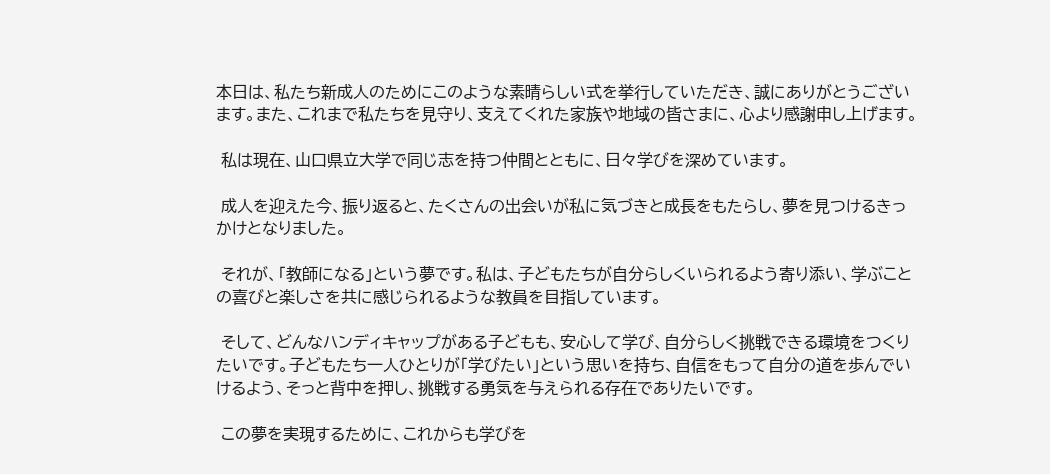本日は、私たち新成人のためにこのような素晴らしい式を挙行していただき、誠にありがとうございます。また、これまで私たちを見守り、支えてくれた家族や地域の皆さまに、心より感謝申し上げます。

 私は現在、山口県立大学で同じ志を持つ仲間とともに、日々学びを深めています。

 成人を迎えた今、振り返ると、たくさんの出会いが私に気づきと成長をもたらし、夢を見つけるきっかけとなりました。

 それが、「教師になる」という夢です。私は、子どもたちが自分らしくいられるよう寄り添い、学ぶことの喜びと楽しさを共に感じられるような教員を目指しています。

 そして、どんなハンディキャップがある子どもも、安心して学び、自分らしく挑戦できる環境をつくりたいです。子どもたち一人ひとりが「学びたい」という思いを持ち、自信をもって自分の道を歩んでいけるよう、そっと背中を押し、挑戦する勇気を与えられる存在でありたいです。

 この夢を実現するために、これからも学びを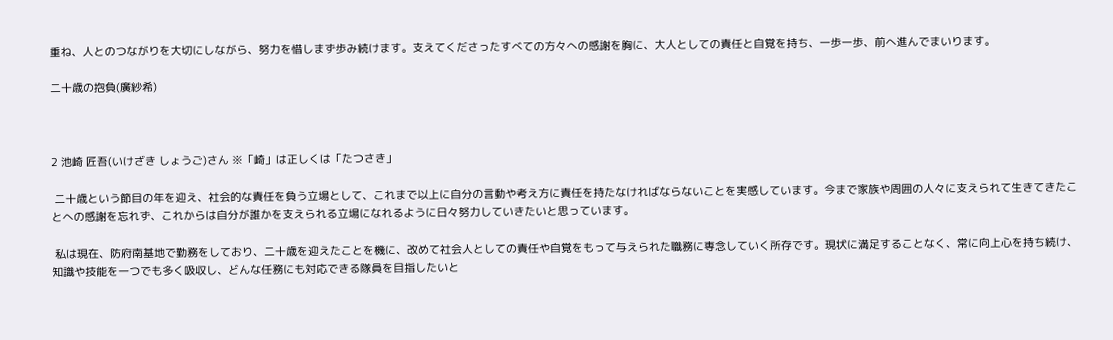重ね、人とのつながりを大切にしながら、努力を惜しまず歩み続けます。支えてくださったすべての方々への感謝を胸に、大人としての責任と自覚を持ち、一歩一歩、前へ進んでまいります。

二十歳の抱負(廣紗希)



2 池崎 匠吾(いけざき しょうご)さん ※「崎」は正しくは「たつさき」

 二十歳という節目の年を迎え、社会的な責任を負う立場として、これまで以上に自分の言動や考え方に責任を持たなければならないことを実感しています。今まで家族や周囲の人々に支えられて生きてきたことへの感謝を忘れず、これからは自分が誰かを支えられる立場になれるように日々努力していきたいと思っています。

 私は現在、防府南基地で勤務をしており、二十歳を迎えたことを機に、改めて社会人としての責任や自覚をもって与えられた職務に専念していく所存です。現状に満足することなく、常に向上心を持ち続け、知識や技能を一つでも多く吸収し、どんな任務にも対応できる隊員を目指したいと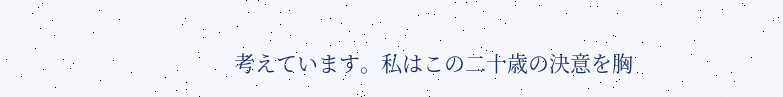考えています。私はこの二十歳の決意を胸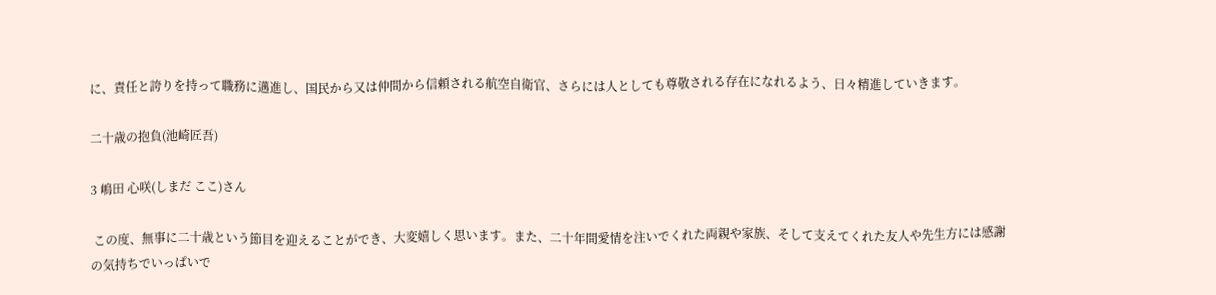に、責任と誇りを持って職務に邁進し、国民から又は仲間から信頼される航空自衛官、さらには人としても尊敬される存在になれるよう、日々精進していきます。

二十歳の抱負(池崎匠吾)

3 嶋田 心咲(しまだ ここ)さん

 この度、無事に二十歳という節目を迎えることができ、大変嬉しく思います。また、二十年間愛情を注いでくれた両親や家族、そして支えてくれた友人や先生方には感謝の気持ちでいっぱいで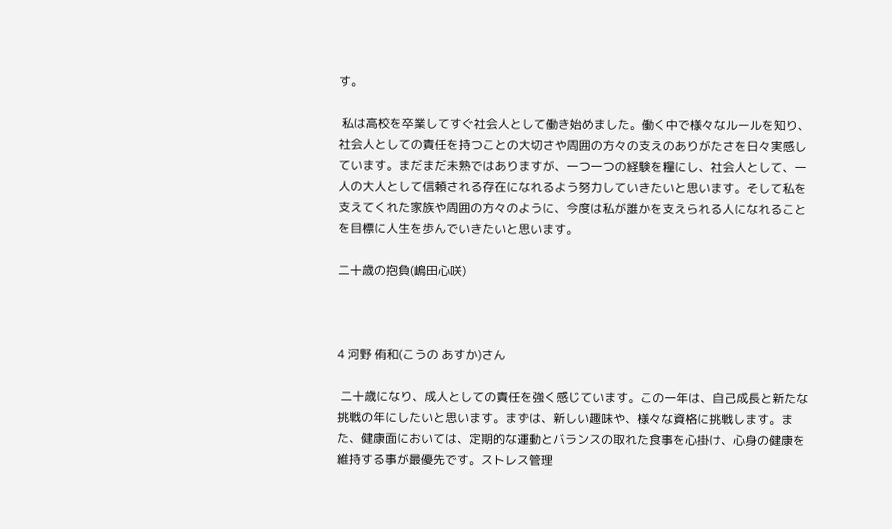す。

 私は高校を卒業してすぐ社会人として働き始めました。働く中で様々なルールを知り、社会人としての責任を持つことの大切さや周囲の方々の支えのありがたさを日々実感しています。まだまだ未熟ではありますが、一つ一つの経験を糧にし、社会人として、一人の大人として信頼される存在になれるよう努力していきたいと思います。そして私を支えてくれた家族や周囲の方々のように、今度は私が誰かを支えられる人になれることを目標に人生を歩んでいきたいと思います。

二十歳の抱負(嶋田心咲)



4 河野 侑和(こうの あすか)さん

 二十歳になり、成人としての責任を強く感じています。この一年は、自己成長と新たな挑戦の年にしたいと思います。まずは、新しい趣味や、様々な資格に挑戦します。また、健康面においては、定期的な運動とバランスの取れた食事を心掛け、心身の健康を維持する事が最優先です。ストレス管理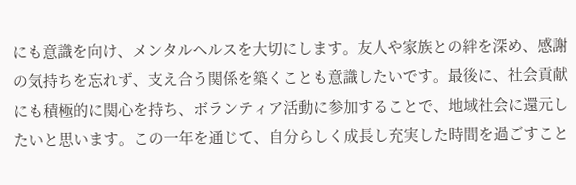にも意識を向け、メンタルヘルスを大切にします。友人や家族との絆を深め、感謝の気持ちを忘れず、支え合う関係を築くことも意識したいです。最後に、社会貢献にも積極的に関心を持ち、ボランティア活動に参加することで、地域社会に還元したいと思います。この一年を通じて、自分らしく成長し充実した時間を過ごすこと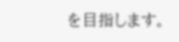を目指します。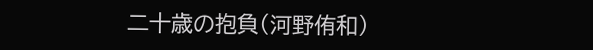二十歳の抱負(河野侑和)